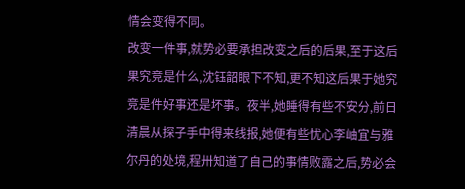情会变得不同。
改变一件事,就势必要承担改变之后的后果,至于这后果究竞是什么,沈钰韶眼下不知,更不知这后果于她究竞是件好事还是坏事。夜半,她睡得有些不安分,前日清晨从探子手中得来线报,她便有些忧心李岫宜与雅尔丹的处境,程卅知道了自己的事情败露之后,势必会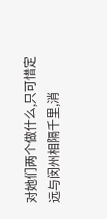对她们两个做什么,只可惜定远与闵州相隔千里,消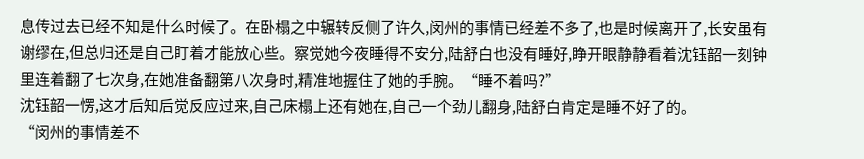息传过去已经不知是什么时候了。在卧榻之中辗转反侧了许久,闵州的事情已经差不多了,也是时候离开了,长安虽有谢缪在,但总归还是自己盯着才能放心些。察觉她今夜睡得不安分,陆舒白也没有睡好,睁开眼静静看着沈钰韶一刻钟里连着翻了七次身,在她准备翻第八次身时,精准地握住了她的手腕。“睡不着吗?”
沈钰韶一愣,这才后知后觉反应过来,自己床榻上还有她在,自己一个劲儿翻身,陆舒白肯定是睡不好了的。
“闵州的事情差不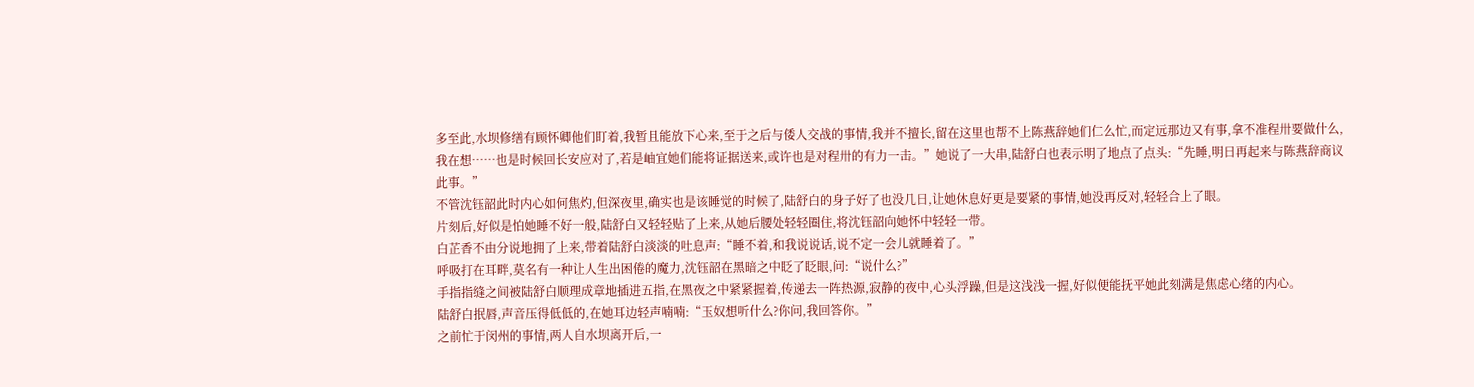多至此,水坝修缮有顾怀卿他们盯着,我暂且能放下心来,至于之后与倭人交战的事情,我并不擅长,留在这里也帮不上陈燕辞她们仁么忙,而定远那边又有事,拿不准程卅要做什么,我在想……也是时候回长安应对了,若是岫宜她们能将证据送来,或许也是对程卅的有力一击。”她说了一大串,陆舒白也表示明了地点了点头:“先睡,明日再起来与陈燕辞商议此事。”
不管沈钰韶此时内心如何焦灼,但深夜里,确实也是该睡觉的时候了,陆舒白的身子好了也没几日,让她休息好更是要紧的事情,她没再反对,轻轻合上了眼。
片刻后,好似是怕她睡不好一般,陆舒白又轻轻贴了上来,从她后腰处轻轻圈住,将沈钰韶向她怀中轻轻一带。
白芷香不由分说地拥了上来,带着陆舒白淡淡的吐息声:“睡不着,和我说说话,说不定一会儿就睡着了。”
呼吸打在耳畔,莫名有一种让人生出困倦的魔力,沈钰韶在黑暗之中眨了眨眼,问:“说什么?”
手指指缝之间被陆舒白顺理成章地插进五指,在黑夜之中紧紧握着,传递去一阵热源,寂静的夜中,心头浮躁,但是这浅浅一握,好似便能抚平她此刻满是焦虑心绪的内心。
陆舒白抿唇,声音压得低低的,在她耳边轻声喃喃:“玉奴想听什么?你问,我回答你。”
之前忙于闵州的事情,两人自水坝离开后,一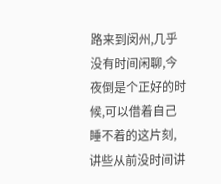路来到闵州,几乎没有时间闲聊,今夜倒是个正好的时候,可以借着自己睡不着的这片刻,讲些从前没时间讲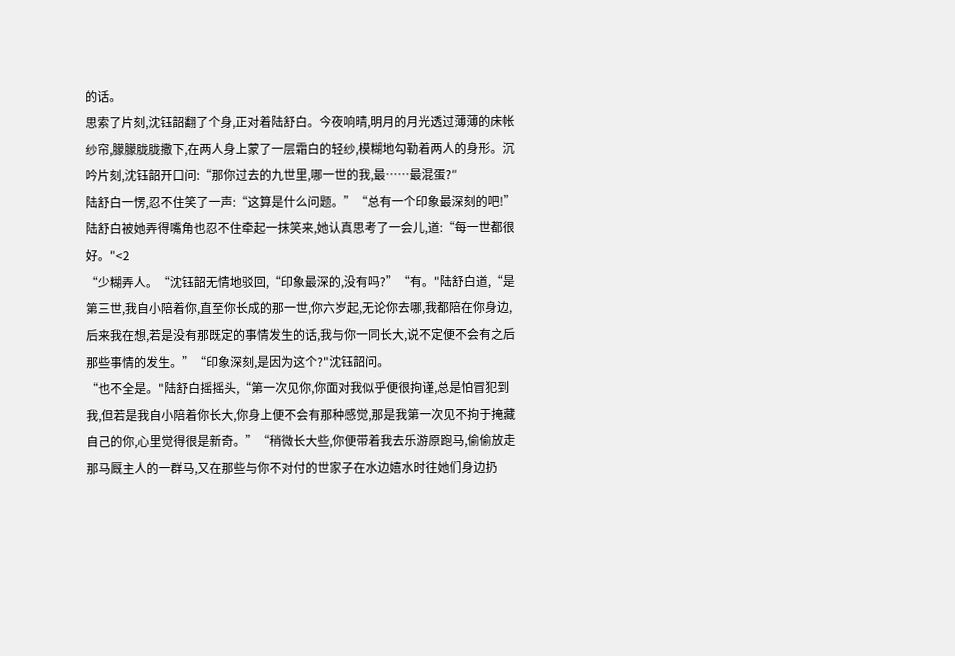的话。
思索了片刻,沈钰韶翻了个身,正对着陆舒白。今夜响晴,明月的月光透过薄薄的床帐纱帘,朦朦胧胧撒下,在两人身上蒙了一层霜白的轻纱,模糊地勾勒着两人的身形。沉吟片刻,沈钰韶开口问:“那你过去的九世里,哪一世的我,最……最混蛋?″
陆舒白一愣,忍不住笑了一声:“这算是什么问题。”“总有一个印象最深刻的吧!”
陆舒白被她弄得嘴角也忍不住牵起一抹笑来,她认真思考了一会儿,道:“每一世都很好。"<2
“少糊弄人。“沈钰韶无情地驳回,“印象最深的,没有吗?”“有。"陆舒白道,“是第三世,我自小陪着你,直至你长成的那一世,你六岁起,无论你去哪,我都陪在你身边,后来我在想,若是没有那既定的事情发生的话,我与你一同长大,说不定便不会有之后那些事情的发生。”“印象深刻,是因为这个?"沈钰韶问。
“也不全是。"陆舒白摇摇头,“第一次见你,你面对我似乎便很拘谨,总是怕冒犯到我,但若是我自小陪着你长大,你身上便不会有那种感觉,那是我第一次见不拘于掩藏自己的你,心里觉得很是新奇。”“稍微长大些,你便带着我去乐游原跑马,偷偷放走那马厩主人的一群马,又在那些与你不对付的世家子在水边嬉水时往她们身边扔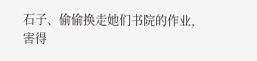石子、偷偷换走她们书院的作业,害得